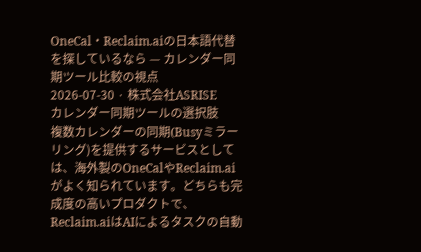OneCal・Reclaim.aiの日本語代替を探しているなら — カレンダー同期ツール比較の視点
2026-07-30 · 株式会社ASRISE
カレンダー同期ツールの選択肢
複数カレンダーの同期(Busyミラーリング)を提供するサービスとしては、海外製のOneCalやReclaim.aiがよく知られています。どちらも完成度の高いプロダクトで、Reclaim.aiはAIによるタスクの自動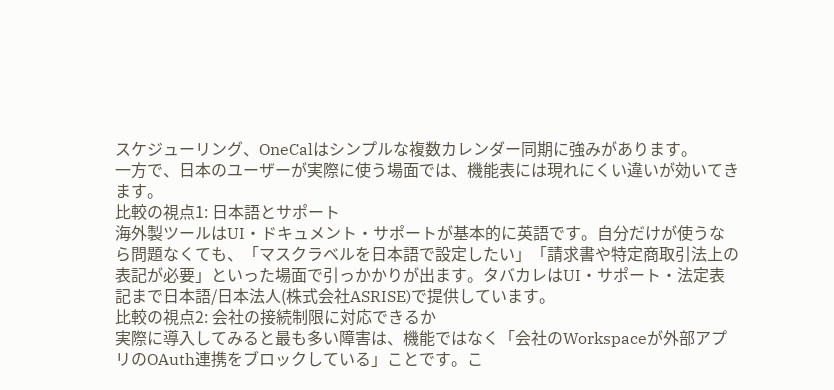スケジューリング、OneCalはシンプルな複数カレンダー同期に強みがあります。
一方で、日本のユーザーが実際に使う場面では、機能表には現れにくい違いが効いてきます。
比較の視点1: 日本語とサポート
海外製ツールはUI・ドキュメント・サポートが基本的に英語です。自分だけが使うなら問題なくても、「マスクラベルを日本語で設定したい」「請求書や特定商取引法上の表記が必要」といった場面で引っかかりが出ます。タバカレはUI・サポート・法定表記まで日本語/日本法人(株式会社ASRISE)で提供しています。
比較の視点2: 会社の接続制限に対応できるか
実際に導入してみると最も多い障害は、機能ではなく「会社のWorkspaceが外部アプリのOAuth連携をブロックしている」ことです。こ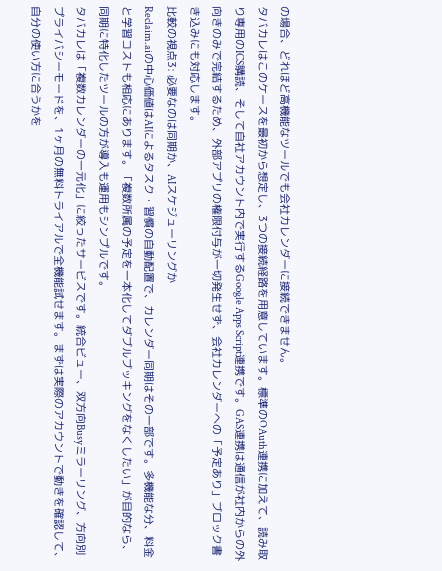の場合、どれほど高機能なツールでも会社カレンダーに接続できません。
タバカレはこのケースを最初から想定し、3つの接続経路を用意しています。標準のOAuth連携に加えて、読み取り専用のICS購読、そして自社アカウント内で実行するGoogle Apps Script連携です。GAS連携は通信が社内からの外向きのみで完結するため、外部アプリの権限付与が一切発生せず、会社カレンダーへの「予定あり」ブロック書き込みにも対応します。
比較の視点3: 必要なのは同期か、AIスケジューリングか
Reclaim.aiの中心価値はAIによるタスク・習慣の自動配置で、カレンダー同期はその一部です。多機能な分、料金と学習コストも相応にあります。「複数所属の予定を一本化してダブルブッキングをなくしたい」が目的なら、同期に特化したツールの方が導入も運用もシンプルです。
タバカレは「複数カレンダーの一元化」に絞ったサービスです。統合ビュー、双方向Busyミラーリング、方向別プライバシーモードを、1ヶ月の無料トライアルで全機能試せます。まずは実際のアカウントで動きを確認して、自分の使い方に合うかを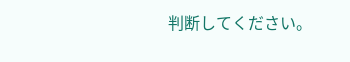判断してください。